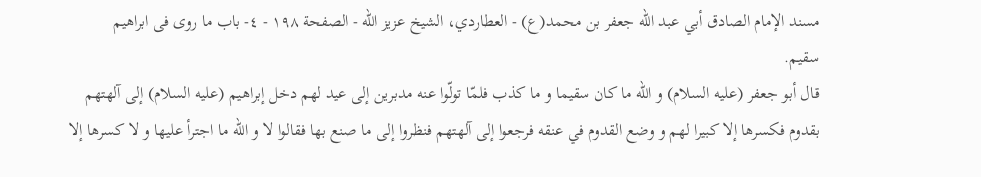مسند الإمام الصادق أبي عبد الله جعفر بن محمد(ع) - العطاردي، الشيخ عزيز الله - الصفحة ١٩٨ - ٤- باب ما روى فى ابراهيم
سقيم.
قال أبو جعفر (عليه السلام) و اللّه ما كان سقيما و ما كذب فلمّا تولّوا عنه مدبرين إلى عيد لهم دخل إبراهيم (عليه السلام) إلى آلهتهم بقدوم فكسرها إلا كبيرا لهم و وضع القدوم في عنقه فرجعوا إلى آلهتهم فنظروا إلى ما صنع بها فقالوا لا و اللّه ما اجترأ عليها و لا كسرها إلا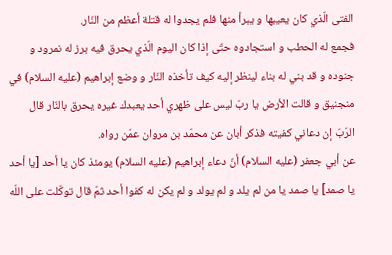الفتى الّذي كان يعيبها و يبرأ منها فلم يجدوا له قتلة أعظم من النّار.
فجمع له الحطب و استجادوه حتّى إذا كان اليوم الّذي يحرق فيه برز له نمرود و جنوده و قد بني له بناء لينظر إليه كيف تأخذه النّار و وضع إبراهيم (عليه السلام) في منجنيق و قالت الأرض يا ربّ ليس على ظهري أحد يعبدك غيره يحرق بالنّار قال الرّبّ إن دعاني كفيته فذكر أبان عن محمّد بن مروان عمّن رواه.
عن أبي جعفر (عليه السلام) أنّ دعاء إبراهيم (عليه السلام) يومئذ كان يا أحد [يا أحد يا صمد] يا صمد يا من لم يلد و لم يولد و لم يكن له كفوا أحد ثمّ قال توكّلت على اللّه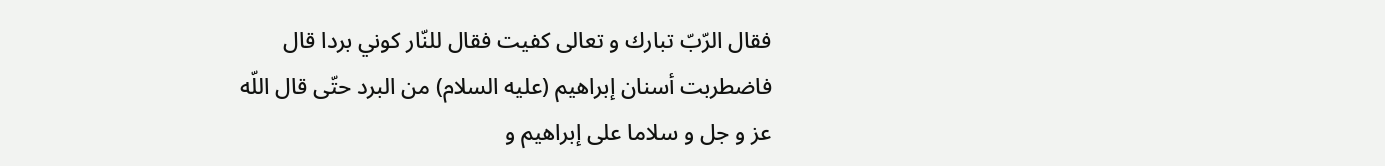فقال الرّبّ تبارك و تعالى كفيت فقال للنّار كوني بردا قال فاضطربت أسنان إبراهيم (عليه السلام) من البرد حتّى قال اللّه عز و جل و سلاما على إبراهيم و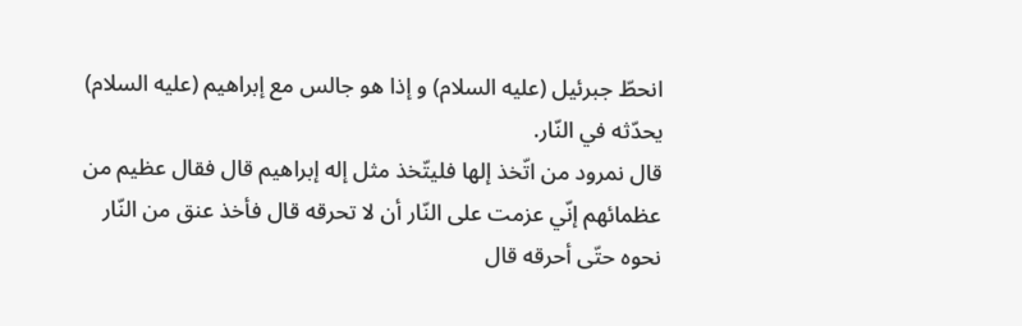انحطّ جبرئيل (عليه السلام) و إذا هو جالس مع إبراهيم (عليه السلام) يحدّثه في النّار.
قال نمرود من اتّخذ إلها فليتّخذ مثل إله إبراهيم قال فقال عظيم من عظمائهم إنّي عزمت على النّار أن لا تحرقه قال فأخذ عنق من النّار نحوه حتّى أحرقه قال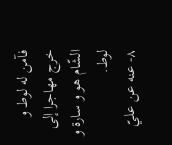فآمن له لوط و خرج مهاجرا إلى الشّام هو و سارة و لوط.
٨- عنه عن عليّ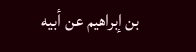بن إبراهيم عن أبيه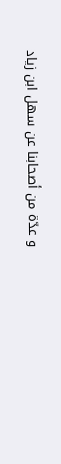و عدّة من أصحابنا عن سهل ابن زياد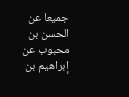جميعا عن الحسن بن محبوب عن إبراهيم بن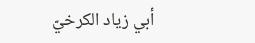أبي زياد الكرخيّ